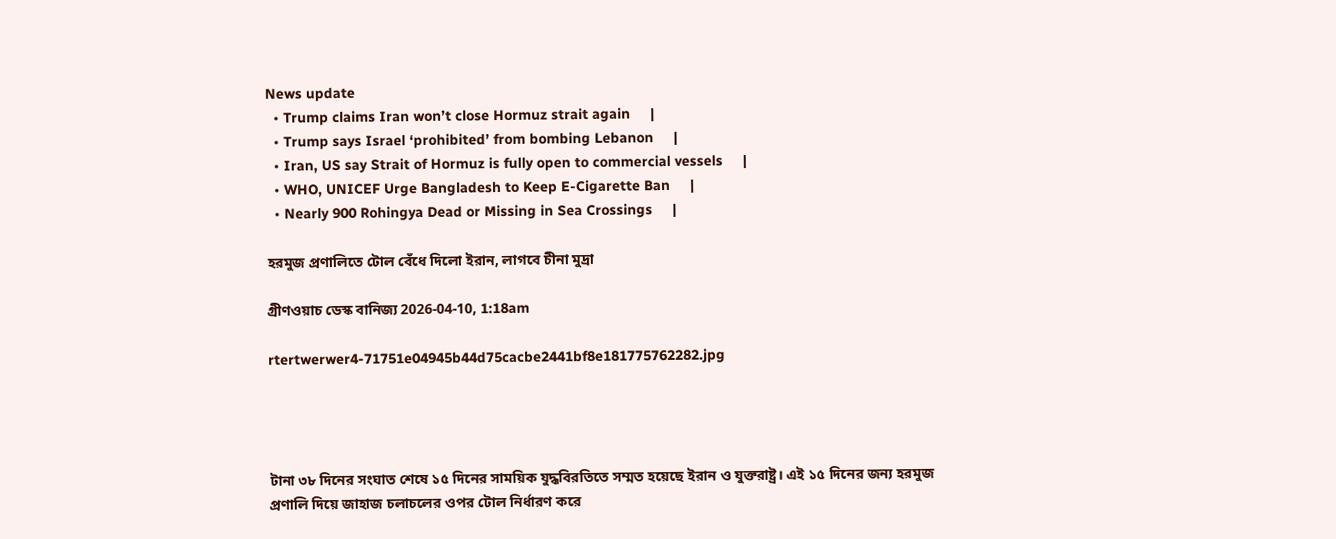News update
  • Trump claims Iran won’t close Hormuz strait again     |
  • Trump says Israel ‘prohibited’ from bombing Lebanon     |
  • Iran, US say Strait of Hormuz is fully open to commercial vessels     |
  • WHO, UNICEF Urge Bangladesh to Keep E-Cigarette Ban     |
  • Nearly 900 Rohingya Dead or Missing in Sea Crossings     |

হরমুজ প্রণালিতে টোল বেঁধে দিলো ইরান, লাগবে চীনা মুদ্রা

গ্রীণওয়াচ ডেস্ক বানিজ্য 2026-04-10, 1:18am

rtertwerwer4-71751e04945b44d75cacbe2441bf8e181775762282.jpg




টানা ৩৮ দিনের সংঘাত শেষে ১৫ দিনের সাময়িক যুদ্ধবিরতিতে সম্মত হয়েছে ইরান ও যুক্তরাষ্ট্র। এই ১৫ দিনের জন্য হরমুজ প্রণালি দিয়ে জাহাজ চলাচলের ওপর টোল নির্ধারণ করে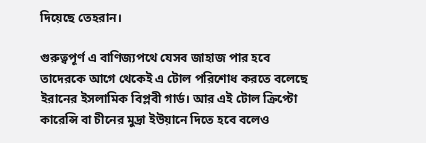দিয়েছে তেহরান।

গুরুত্বপূর্ণ এ বাণিজ্যপথে যেসব জাহাজ পার হবে তাদেরকে আগে থেকেই এ টোল পরিশোধ করতে বলেছে ইরানের ইসলামিক বিপ্লবী গার্ড। আর এই টোল ক্রিপ্টো কারেন্সি বা চীনের মুদ্রা ইউয়ানে দিতে হবে বলেও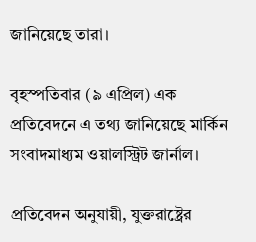জানিয়েছে তারা।

বৃহস্পতিবার (৯ এপ্রিল) এক প্রতিবেদনে এ তথ্য জানিয়েছে মার্কিন সংবাদমাধ্যম ওয়ালস্ট্রিট জার্নাল।

প্রতিবেদন অনুযায়ী, যুক্তরাষ্ট্রের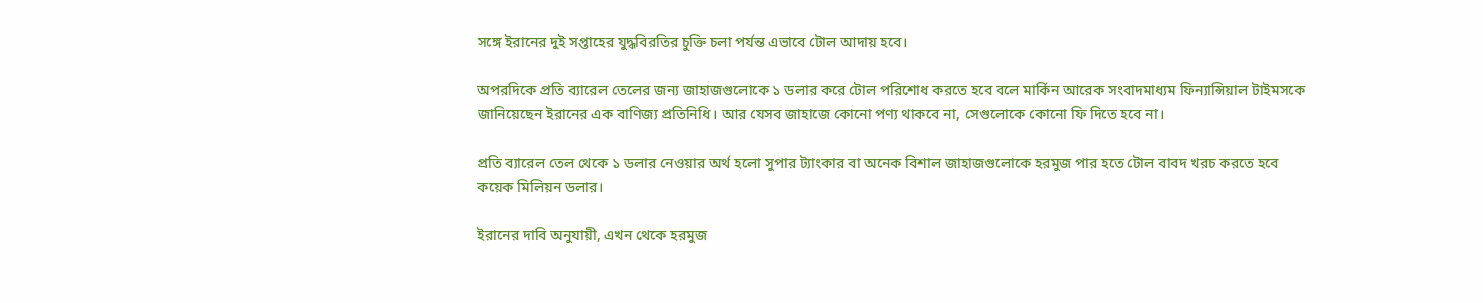সঙ্গে ইরানের দুই সপ্তাহের যুদ্ধবিরতির চুক্তি চলা পর্যন্ত এভাবে টোল আদায় হবে।

অপরদিকে প্রতি ব্যারেল তেলের জন্য জাহাজগুলোকে ১ ডলার করে টোল পরিশোধ করতে হবে বলে মার্কিন আরেক সংবাদমাধ্যম ফিন্যান্সিয়াল টাইমসকে জানিয়েছেন ইরানের এক বাণিজ্য প্রতিনিধি। আর যেসব জাহাজে কোনো পণ্য থাকবে না, সেগুলোকে কোনো ফি দিতে হবে না।

প্রতি ব্যারেল তেল থেকে ১ ডলার নেওয়ার অর্থ হলো সুপার ট্যাংকার বা অনেক বিশাল জাহাজগুলোকে হরমুজ পার হতে টোল বাবদ খরচ করতে হবে কয়েক মিলিয়ন ডলার।

ইরানের দাবি অনুযায়ী, এখন থেকে হরমুজ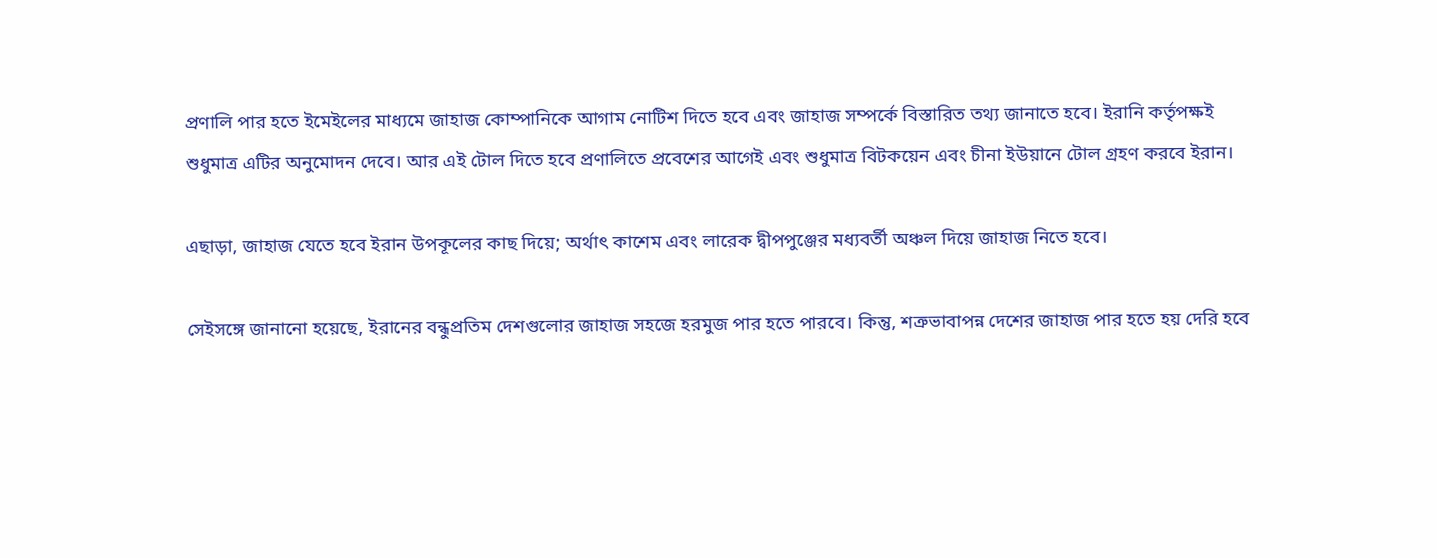প্রণালি পার হতে ইমেইলের মাধ্যমে জাহাজ কোম্পানিকে আগাম নোটিশ দিতে হবে এবং জাহাজ সম্পর্কে বিস্তারিত তথ্য জানাতে হবে। ইরানি কর্তৃপক্ষই শুধুমাত্র এটির অনুমোদন দেবে। আর এই টোল দিতে হবে প্রণালিতে প্রবেশের আগেই এবং শুধুমাত্র বিটকয়েন এবং চীনা ইউয়ানে টোল গ্রহণ করবে ইরান।

এছাড়া, জাহাজ যেতে হবে ইরান উপকূলের কাছ দিয়ে; অর্থাৎ কাশেম এবং লারেক দ্বীপপুঞ্জের মধ্যবর্তী অঞ্চল দিয়ে জাহাজ নিতে হবে।

সেইসঙ্গে জানানো হয়েছে, ইরানের বন্ধুপ্রতিম দেশগুলোর জাহাজ সহজে হরমুজ পার হতে পারবে। কিন্তু, শত্রুভাবাপন্ন দেশের জাহাজ পার হতে হয় দেরি হবে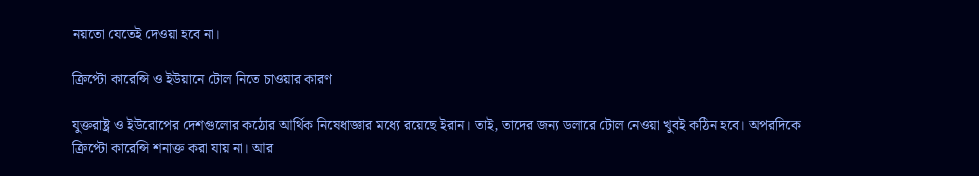নয়তো যেতেই দেওয়া হবে না।

ক্রিপ্টো কারেন্সি ও ইউয়ানে টোল নিতে চাওয়ার কারণ

যুক্তরাষ্ট্র ও ইউরোপের দেশগুলোর কঠোর আর্থিক নিষেধাজ্ঞার মধ্যে রয়েছে ইরান। তাই, তাদের জন্য ডলারে টোল নেওয়া খুবই কঠিন হবে। অপরদিকে ক্রিপ্টো কারেন্সি শনাক্ত করা যায় না। আর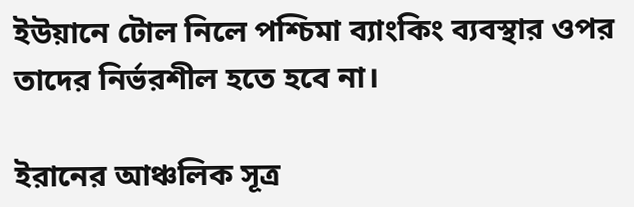ইউয়ানে টোল নিলে পশ্চিমা ব্যাংকিং ব্যবস্থার ওপর তাদের নির্ভরশীল হতে হবে না।

ইরানের আঞ্চলিক সূত্র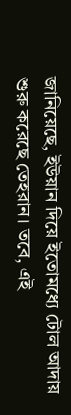জানিয়েছে, ইউয়ান দিয়ে ইতোমধ্যে টোল আদায় শুরু করেছে তেহরান। তবে, এই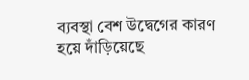ব্যবস্থা বেশ উদ্বেগের কারণ হয়ে দাঁড়িয়েছে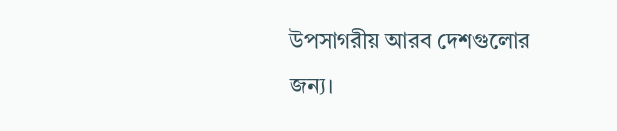উপসাগরীয় আরব দেশগুলোর জন্য।